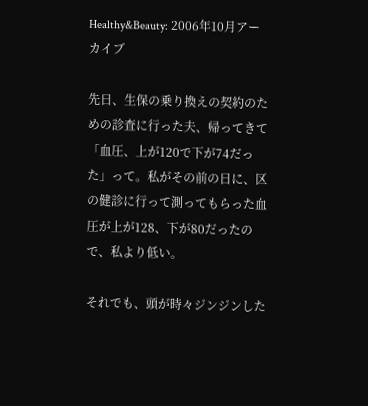Healthy&Beauty: 2006年10月アーカイブ

先日、生保の乗り換えの契約のための診査に行った夫、帰ってきて「血圧、上が120で下が74だった」って。私がその前の日に、区の健診に行って測ってもらった血圧が上が128、下が80だったので、私より低い。

それでも、頭が時々ジンジンした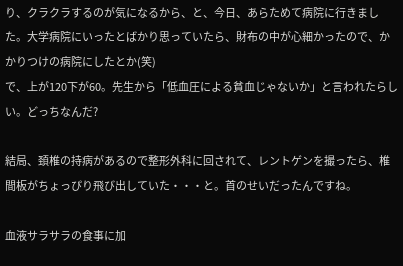り、クラクラするのが気になるから、と、今日、あらためて病院に行きました。大学病院にいったとばかり思っていたら、財布の中が心細かったので、かかりつけの病院にしたとか(笑)
で、上が120下が60。先生から「低血圧による貧血じゃないか」と言われたらしい。どっちなんだ?

結局、頚椎の持病があるので整形外科に回されて、レントゲンを撮ったら、椎間板がちょっぴり飛び出していた・・・と。首のせいだったんですね。

血液サラサラの食事に加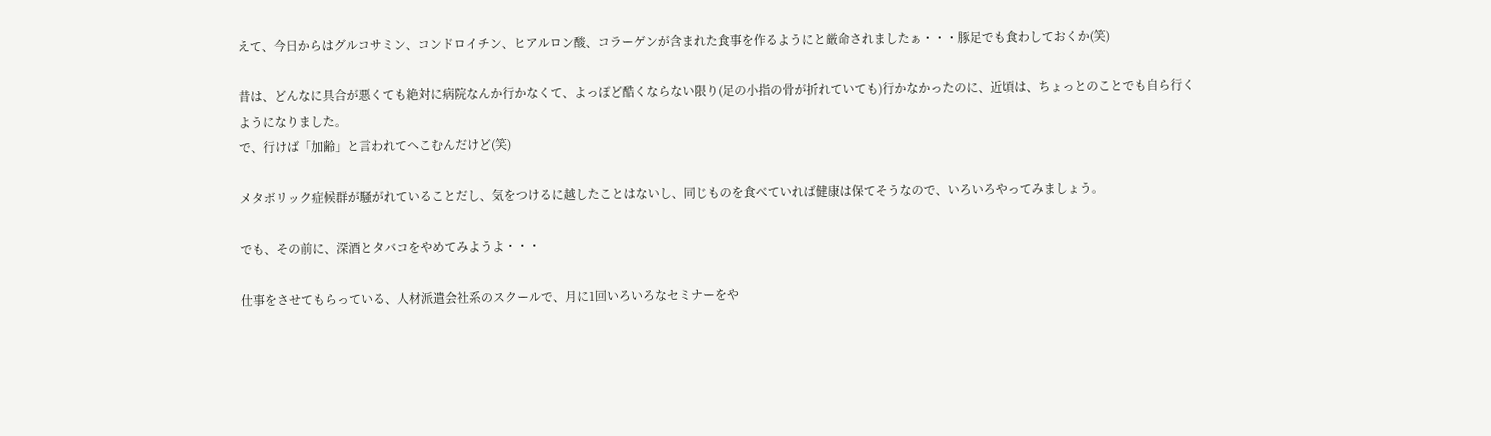えて、今日からはグルコサミン、コンドロイチン、ヒアルロン酸、コラーゲンが含まれた食事を作るようにと厳命されましたぁ・・・豚足でも食わしておくか(笑)

昔は、どんなに具合が悪くても絶対に病院なんか行かなくて、よっぽど酷くならない限り(足の小指の骨が折れていても)行かなかったのに、近頃は、ちょっとのことでも自ら行くようになりました。
で、行けば「加齢」と言われてへこむんだけど(笑)

メタボリック症候群が騒がれていることだし、気をつけるに越したことはないし、同じものを食べていれば健康は保てそうなので、いろいろやってみましょう。

でも、その前に、深酒とタバコをやめてみようよ・・・

仕事をさせてもらっている、人材派遣会社系のスクールで、月に1回いろいろなセミナーをや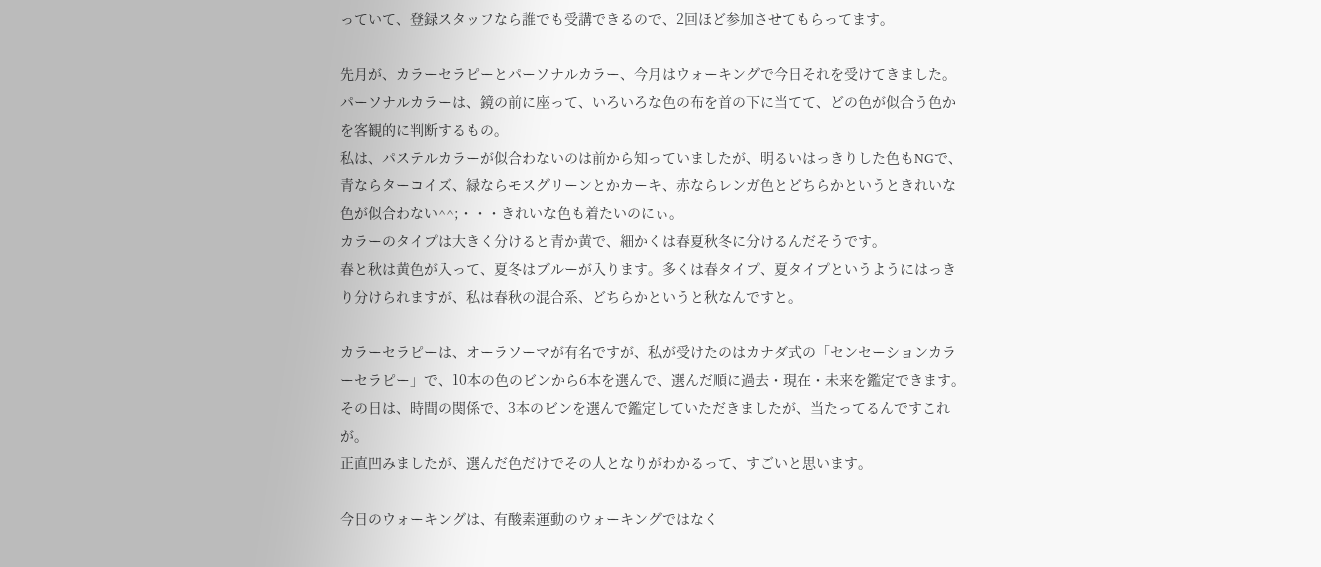っていて、登録スタッフなら誰でも受講できるので、2回ほど参加させてもらってます。

先月が、カラーセラピーとパーソナルカラー、今月はウォーキングで今日それを受けてきました。
パーソナルカラーは、鏡の前に座って、いろいろな色の布を首の下に当てて、どの色が似合う色かを客観的に判断するもの。
私は、パステルカラーが似合わないのは前から知っていましたが、明るいはっきりした色もNGで、青ならターコイズ、緑ならモスグリーンとかカーキ、赤ならレンガ色とどちらかというときれいな色が似合わない^^;・・・きれいな色も着たいのにぃ。
カラーのタイプは大きく分けると青か黄で、細かくは春夏秋冬に分けるんだそうです。
春と秋は黄色が入って、夏冬はブルーが入ります。多くは春タイプ、夏タイプというようにはっきり分けられますが、私は春秋の混合系、どちらかというと秋なんですと。

カラーセラピーは、オーラソーマが有名ですが、私が受けたのはカナダ式の「センセーションカラーセラピー」で、10本の色のビンから6本を選んで、選んだ順に過去・現在・未来を鑑定できます。
その日は、時間の関係で、3本のビンを選んで鑑定していただきましたが、当たってるんですこれが。
正直凹みましたが、選んだ色だけでその人となりがわかるって、すごいと思います。

今日のウォーキングは、有酸素運動のウォーキングではなく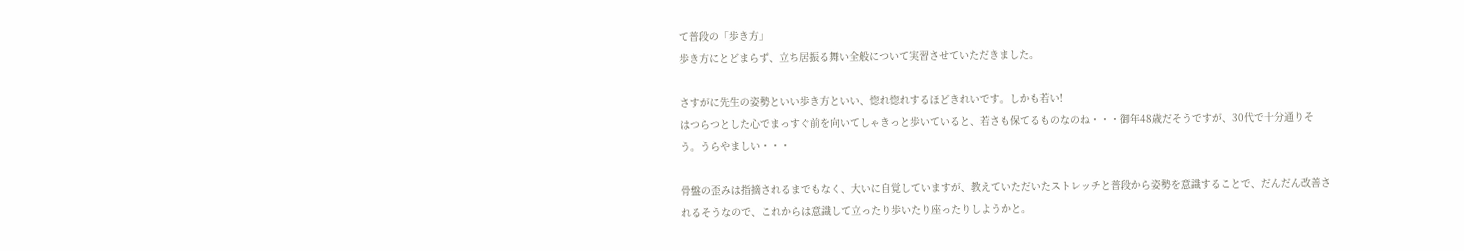て普段の「歩き方」
歩き方にとどまらず、立ち居振る舞い全般について実習させていただきました。

さすがに先生の姿勢といい歩き方といい、惚れ惚れするほどきれいです。しかも若い!
はつらつとした心でまっすぐ前を向いてしゃきっと歩いていると、若さも保てるものなのね・・・御年48歳だそうですが、30代で十分通りそう。うらやましい・・・

骨盤の歪みは指摘されるまでもなく、大いに自覚していますが、教えていただいたストレッチと普段から姿勢を意識することで、だんだん改善されるそうなので、これからは意識して立ったり歩いたり座ったりしようかと。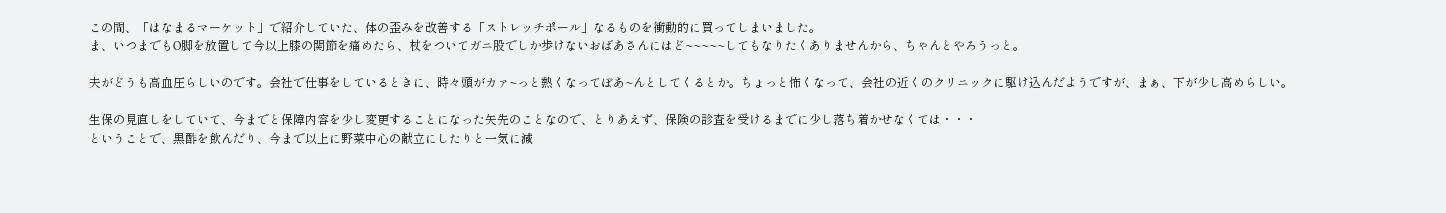この間、「はなまるマーケット」で紹介していた、体の歪みを改善する「ストレッチポール」なるものを衝動的に買ってしまいました。
ま、いつまでもO脚を放置して今以上膝の関節を痛めたら、杖をついてガニ股でしか歩けないおばあさんにはど~~~~~してもなりたくありませんから、ちゃんとやろうっと。

夫がどうも高血圧らしいのです。会社で仕事をしているときに、時々頭がカァ~っと熱くなってぼあ~んとしてくるとか。ちょっと怖くなって、会社の近くのクリニックに駆け込んだようですが、まぁ、下が少し高めらしい。

生保の見直しをしていて、今までと保障内容を少し変更することになった矢先のことなので、とりあえず、保険の診査を受けるまでに少し落ち着かせなくては・・・
ということで、黒酢を飲んだり、今まで以上に野菜中心の献立にしたりと一気に減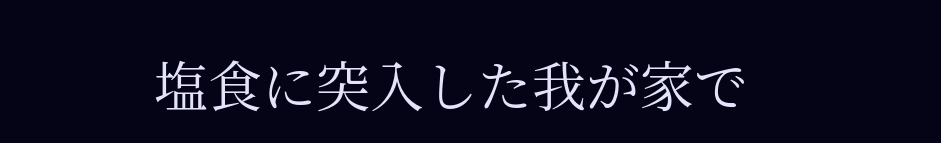塩食に突入した我が家で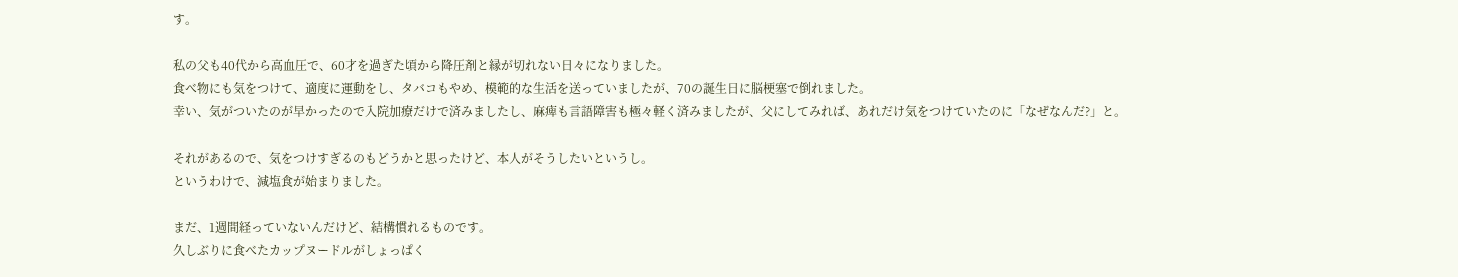す。

私の父も40代から高血圧で、60才を過ぎた頃から降圧剤と縁が切れない日々になりました。
食べ物にも気をつけて、適度に運動をし、タバコもやめ、模範的な生活を送っていましたが、70の誕生日に脳梗塞で倒れました。
幸い、気がついたのが早かったので入院加療だけで済みましたし、麻痺も言語障害も極々軽く済みましたが、父にしてみれば、あれだけ気をつけていたのに「なぜなんだ?」と。

それがあるので、気をつけすぎるのもどうかと思ったけど、本人がそうしたいというし。
というわけで、減塩食が始まりました。

まだ、1週間経っていないんだけど、結構慣れるものです。
久しぶりに食べたカップヌードルがしょっぱく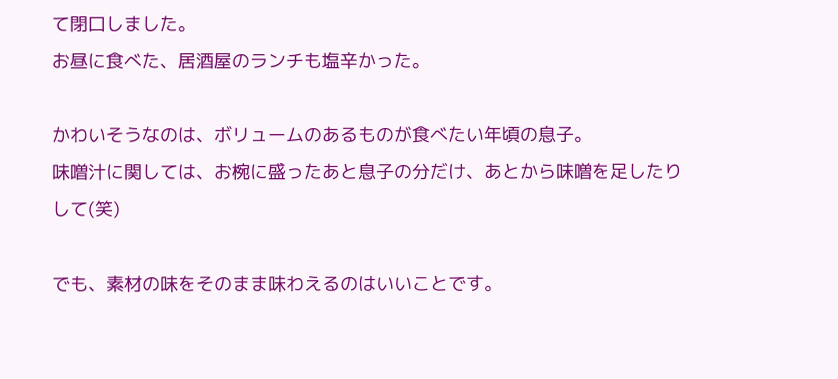て閉口しました。
お昼に食べた、居酒屋のランチも塩辛かった。

かわいそうなのは、ボリュームのあるものが食べたい年頃の息子。
味噌汁に関しては、お椀に盛ったあと息子の分だけ、あとから味噌を足したりして(笑)

でも、素材の味をそのまま味わえるのはいいことです。